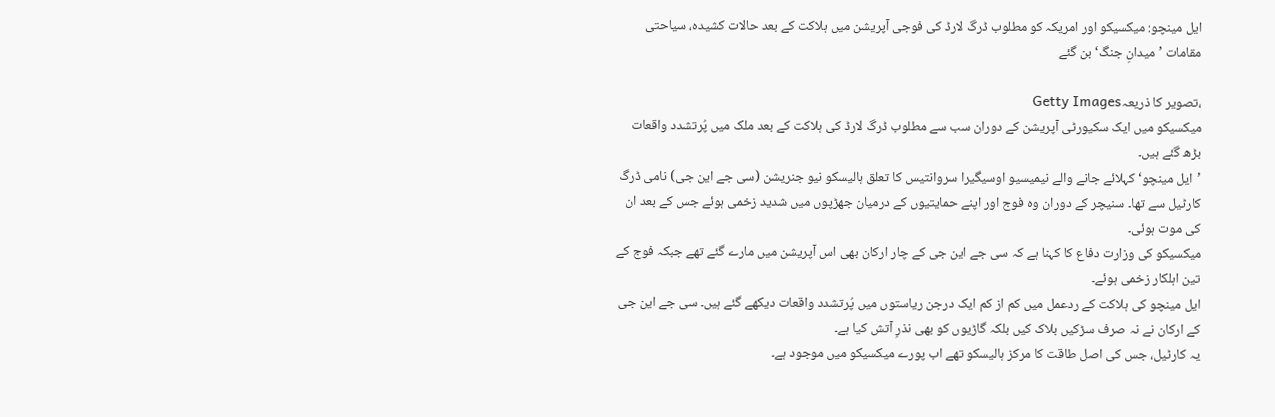ایل مینچو: میکسیکو اور امریکہ کو مطلوب ڈرگ لارڈ کی فوجی آپریشن میں ہلاکت کے بعد حالات کشیدہ، سیاحتی مقامات ’میدانِ جنگ‘ بن گئے

،تصویر کا ذریعہGetty Images
میکسیکو میں ایک سکیورٹی آپریشن کے دوران سب سے مطلوب ڈرگ لارڈ کی ہلاکت کے بعد ملک میں پُرتشدد واقعات بڑھ گئے ہیں۔
’ایل مینچو‘ کہلائے جانے والے نیمیسیو اوسیگیرا سروانتیس کا تعلق ہالیسکو نیو جنریشن (سی جے این جی) نامی ڈرگ کارٹیل سے تھا۔ سنیچر کے دوران وہ فوج اور اپنے حمایتیوں کے درمیان جھڑپوں میں شدید زخمی ہوئے جس کے بعد ان کی موت ہوئی۔
میکسیکو کی وزارت دفاع کا کہنا ہے کہ سی جے این جی کے چار ارکان بھی اس آپریشن میں مارے گئے تھے جبکہ فوج کے تین اہلکار زخمی ہوئے۔
ایل مینچو کی ہلاکت کے ردعمل میں کم از کم ایک درجن ریاستوں میں پُرتشدد واقعات دیکھے گئے ہیں۔ سی جے این جی کے ارکان نے نہ صرف سڑکیں بلاک کیں بلکہ گاڑیوں کو بھی نذرِ آتش کیا ہے۔
یہ کارٹیل، جس کی اصل طاقت کا مرکز ہالیسکو تھے اب پورے میکسیکو میں موجود ہے۔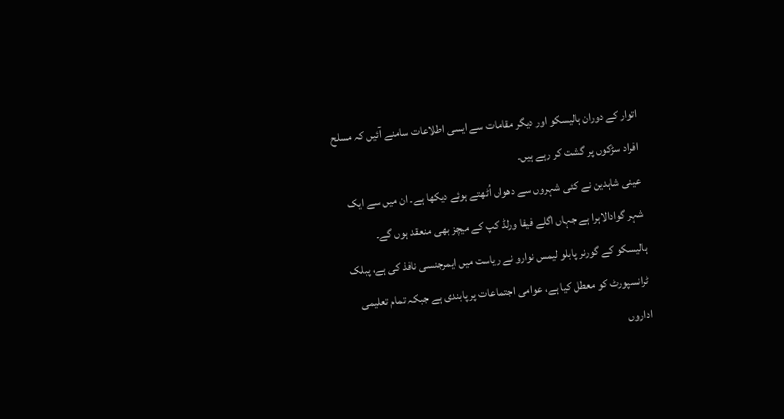اتوار کے دوران ہالیسکو اور دیگر مقامات سے ایسی اطلاعات سامنے آئیں کہ مسلح افراد سڑکوں پر گشت کر رہے ہیں۔
عینی شاہدین نے کئی شہروں سے دھواں اُٹھتے ہوئے دیکھا ہے۔ ان میں سے ایک شہر گوادالاہرا ہے جہاں اگلے فیفا ورلڈ کپ کے میچز بھی منعقد ہوں گے۔
ہالیسکو کے گورنر پابلو لیمس نوارو نے ریاست میں ایمرجنسی نافذ کی ہے، پبلک ٹرانسپورٹ کو معطل کیا ہے، عوامی اجتماعات پر پابندی ہے جبکہ تمام تعلیمی اداروں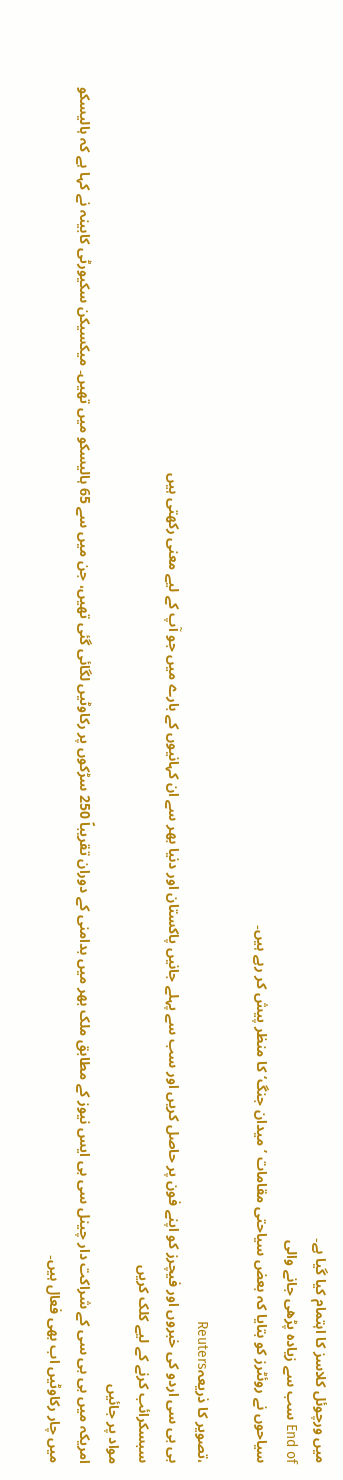میں ورچوئل کلاسز کا اہتمام کیا گیا ہے۔
End of سب سے زیادہ پڑھی جانے والی
سیاحوں نے روئٹرز کو بتایا کہ بعض سیاحتی مقامات ’میدان جنگ‘ کا منظر پیش کر رہے ہیں۔

،تصویر کا ذریعہReuters
بی بی سی اردو کی خبروں اور فیچرز کو اپنے فون پر حاصل کریں اور سب سے پہلے جانیں پاکستان اور دنیا بھر سے ان کہانیوں کے بارے میں جو آپ کے لیے معنی رکھتی ہیں
سبسکرائب کرنے کے لیے کلک کریں
مواد پر جائیں
امریکہ میں بی بی سی کے شراکت دار چینل سی بی ایس نیوز کے مطابق ملک بھر میں بدامنی کے دوران تقریباً 250 سڑکوں پر رکاوٹیں لگائی گئی تھیں، جن میں سے 65 ہالیسکو میں تھیں۔ میکسیکن سکیورٹی کابینہ نے کہا ہے کہ ہالیسکو میں چار رکاوٹیں اب بھی فعال ہیں۔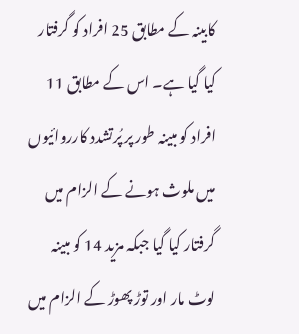کابینہ کے مطابق 25 افراد کو گرفتار کیا گیا ہے۔ اس کے مطابق 11 افراد کو مبینہ طور پر پُرتشدد کارروائیوں میں ملوث ہونے کے الزام میں گرفتار کیا گیا جبکہ مزید 14 کو مبینہ لوٹ مار اور توڑ پھوڑ کے الزام میں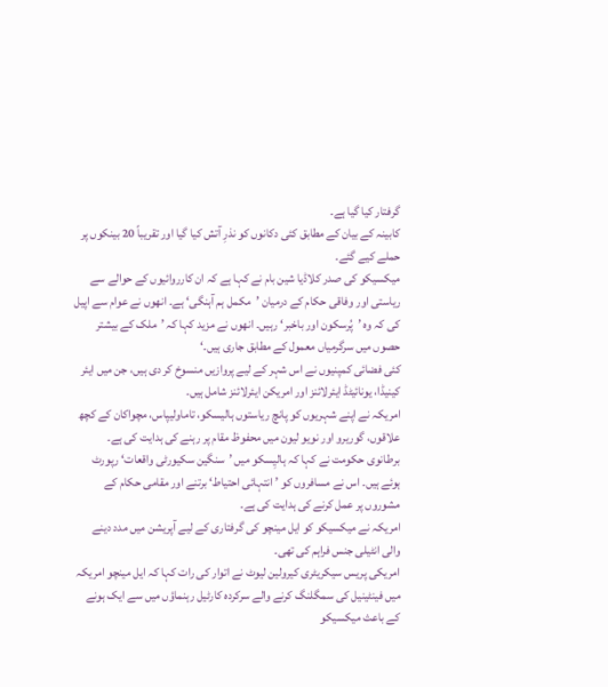گرفتار کیا گیا ہے۔
کابینہ کے بیان کے مطابق کئی دکانوں کو نذرِ آتش کیا گیا اور تقریباً 20 بینکوں پر حملے کیے گئے۔
میکسیکو کی صدر کلاڈیا شین بام نے کہا ہے کہ ان کارروائیوں کے حوالے سے ریاستی اور وفاقی حکام کے درمیان ’مکمل ہم آہنگی‘ ہے۔ انھوں نے عوام سے اپیل کی کہ وہ ’پُرسکون اور باخبر‘ رہیں۔ انھوں نے مزید کہا کہ ’ملک کے بیشتر حصوں میں سرگرمیاں معمول کے مطابق جاری ہیں۔‘
کئی فضائی کمپنیوں نے اس شہر کے لیے پروازیں منسوخ کر دی ہیں، جن میں ایئر کینیڈا، یونائیٹڈ ایئرلائنز اور امریکن ایئرلائنز شامل ہیں۔
امریکہ نے اپنے شہریوں کو پانچ ریاستوں ہالیسکو، تاماولیپاس، مچواکان کے کچھ علاقوں، گوریرو اور نویو لیون میں محفوظ مقام پر رہنے کی ہدایت کی ہے۔
برطانوی حکومت نے کہا کہ ہالیِسکو میں ’سنگین سکیورٹی واقعات‘ رپورٹ ہوئے ہیں۔ اس نے مسافروں کو ’انتہائی احتیاط‘ برتنے اور مقامی حکام کے مشوروں پر عمل کرنے کی ہدایت کی ہے۔
امریکہ نے میکسیکو کو ایل مینچو کی گرفتاری کے لیے آپریشن میں مدد دینے والی انٹیلی جنس فراہم کی تھی۔
امریکی پریس سیکریٹری کیرولین لیوٹ نے اتوار کی رات کہا کہ ایل مینچو امریکہ میں فینٹینیل کی سمگلنگ کرنے والے سرکردہ کارٹیل رہنماؤں میں سے ایک ہونے کے باعث میکسیکو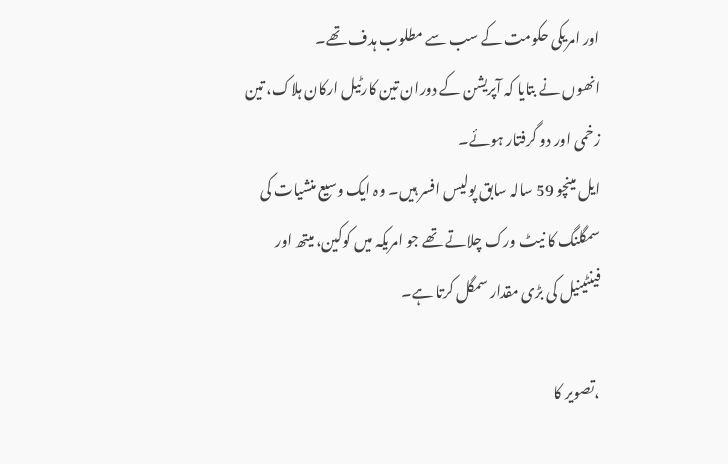اور امریکی حکومت کے سب سے مطلوب ہدف تھے۔
انھوں نے بتایا کہ آپریشن کے دوران تین کارٹیل ارکان ہلاک، تین زخمی اور دو گرفتار ہوئے۔
ایل مینچو 59 سالہ سابق پولیس افسر ہیں۔ وہ ایک وسیع منشیات کی سمگلنگ کا نیٹ ورک چلاتے تھے جو امریکہ میں کوکین، میتھ اور فینٹینیل کی بڑی مقدار سمگل کرتا ہے۔

،تصویر کا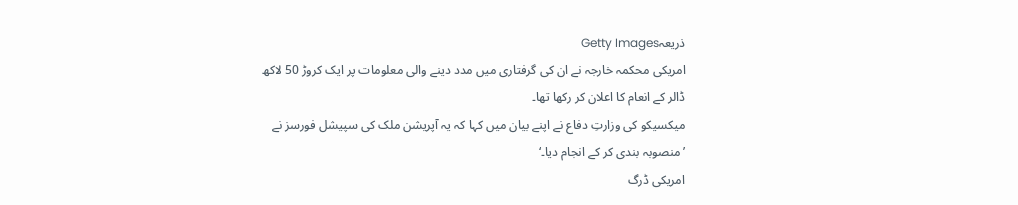ذریعہGetty Images
امریکی محکمہ خارجہ نے ان کی گرفتاری میں مدد دینے والی معلومات پر ایک کروڑ 50 لاکھ ڈالر کے انعام کا اعلان کر رکھا تھا۔
میکسیکو کی وزارتِ دفاع نے اپنے بیان میں کہا کہ یہ آپریشن ملک کی سپیشل فورسز نے ’منصوبہ بندی کر کے انجام دیا۔‘
امریکی ڈرگ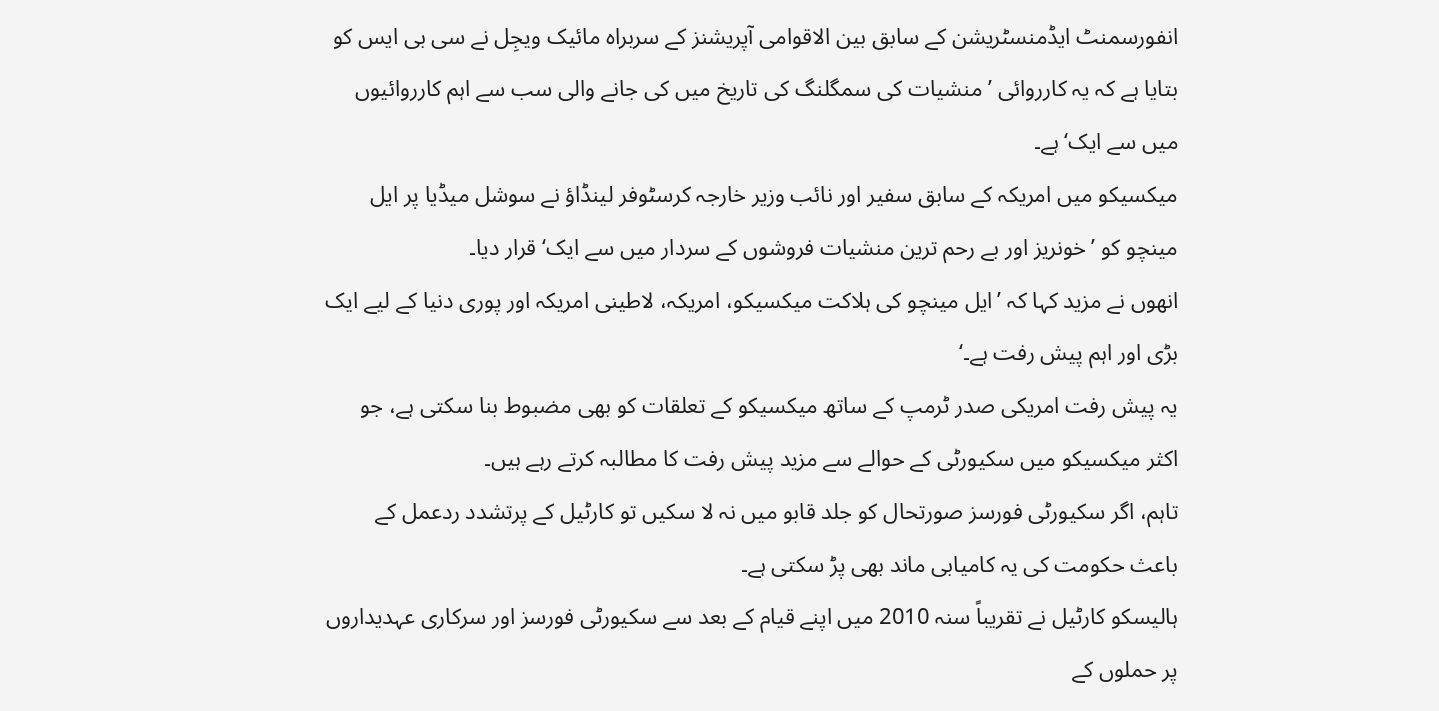انفورسمنٹ ایڈمنسٹریشن کے سابق بین الاقوامی آپریشنز کے سربراہ مائیک ویجِل نے سی بی ایس کو بتایا ہے کہ یہ کارروائی ’منشیات کی سمگلنگ کی تاریخ میں کی جانے والی سب سے اہم کارروائیوں میں سے ایک‘ ہے۔
میکسیکو میں امریکہ کے سابق سفیر اور نائب وزیر خارجہ کرسٹوفر لینڈاؤ نے سوشل میڈیا پر ایل مینچو کو ’خونریز اور بے رحم ترین منشیات فروشوں کے سردار میں سے ایک‘ قرار دیا۔
انھوں نے مزید کہا کہ ’ایل مینچو کی ہلاکت میکسیکو، امریکہ، لاطینی امریکہ اور پوری دنیا کے لیے ایک بڑی اور اہم پیش رفت ہے۔‘
یہ پیش رفت امریکی صدر ٹرمپ کے ساتھ میکسیکو کے تعلقات کو بھی مضبوط بنا سکتی ہے، جو اکثر میکسیکو میں سکیورٹی کے حوالے سے مزید پیش رفت کا مطالبہ کرتے رہے ہیں۔
تاہم، اگر سکیورٹی فورسز صورتحال کو جلد قابو میں نہ لا سکیں تو کارٹیل کے پرتشدد ردعمل کے باعث حکومت کی یہ کامیابی ماند بھی پڑ سکتی ہے۔
ہالیسکو کارٹیل نے تقریباً سنہ 2010 میں اپنے قیام کے بعد سے سکیورٹی فورسز اور سرکاری عہدیداروں پر حملوں کے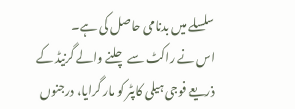سلسلے میں بدنامی حاصل کی ہے۔
اس نے راکٹ سے چلنے والے گرنیڈ کے ذریعے فوجی ہیلی کاپٹر کو مار گرایا، درجنوں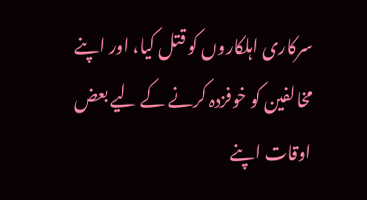سرکاری اہلکاروں کو قتل کیا، اور اپنے مخالفین کو خوفزدہ کرنے کے لیے بعض اوقات اپنے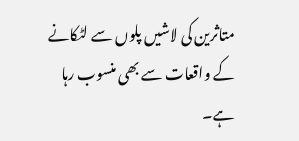متاثرین کی لاشیں پلوں سے لٹکانے کے واقعات سے بھی منسوب رہا ہے۔